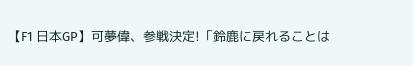【F1 日本GP】可夢偉、参戦決定!「鈴鹿に戻れることは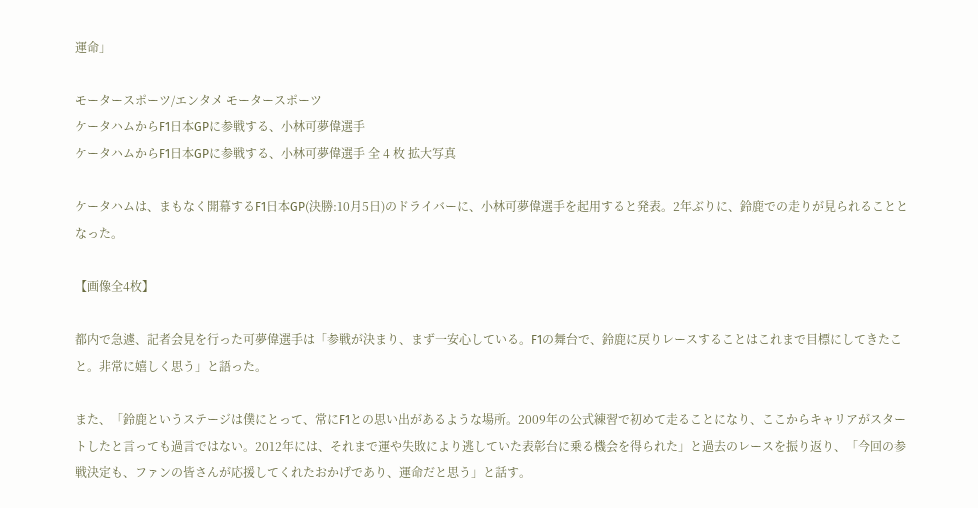運命」

モータースポーツ/エンタメ モータースポーツ
ケータハムからF1日本GPに参戦する、小林可夢偉選手
ケータハムからF1日本GPに参戦する、小林可夢偉選手 全 4 枚 拡大写真

ケータハムは、まもなく開幕するF1日本GP(決勝:10月5日)のドライバーに、小林可夢偉選手を起用すると発表。2年ぶりに、鈴鹿での走りが見られることとなった。

【画像全4枚】

都内で急遽、記者会見を行った可夢偉選手は「参戦が決まり、まず一安心している。F1の舞台で、鈴鹿に戻りレースすることはこれまで目標にしてきたこと。非常に嬉しく思う」と語った。

また、「鈴鹿というステージは僕にとって、常にF1との思い出があるような場所。2009年の公式練習で初めて走ることになり、ここからキャリアがスタートしたと言っても過言ではない。2012年には、それまで運や失敗により逃していた表彰台に乗る機会を得られた」と過去のレースを振り返り、「今回の参戦決定も、ファンの皆さんが応援してくれたおかげであり、運命だと思う」と話す。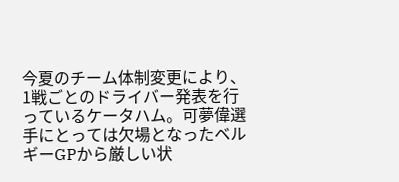今夏のチーム体制変更により、1戦ごとのドライバー発表を行っているケータハム。可夢偉選手にとっては欠場となったベルギーGPから厳しい状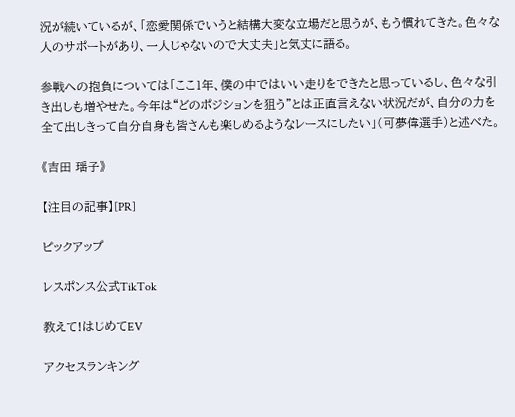況が続いているが、「恋愛関係でいうと結構大変な立場だと思うが、もう慣れてきた。色々な人のサポートがあり、一人じゃないので大丈夫」と気丈に語る。

参戦への抱負については「ここ1年、僕の中ではいい走りをできたと思っているし、色々な引き出しも増やせた。今年は“どのポジションを狙う”とは正直言えない状況だが、自分の力を全て出しきって自分自身も皆さんも楽しめるようなレースにしたい」(可夢偉選手)と述べた。

《吉田 瑶子》

【注目の記事】[PR]

ピックアップ

レスポンス公式TikTok

教えて!はじめてEV

アクセスランキング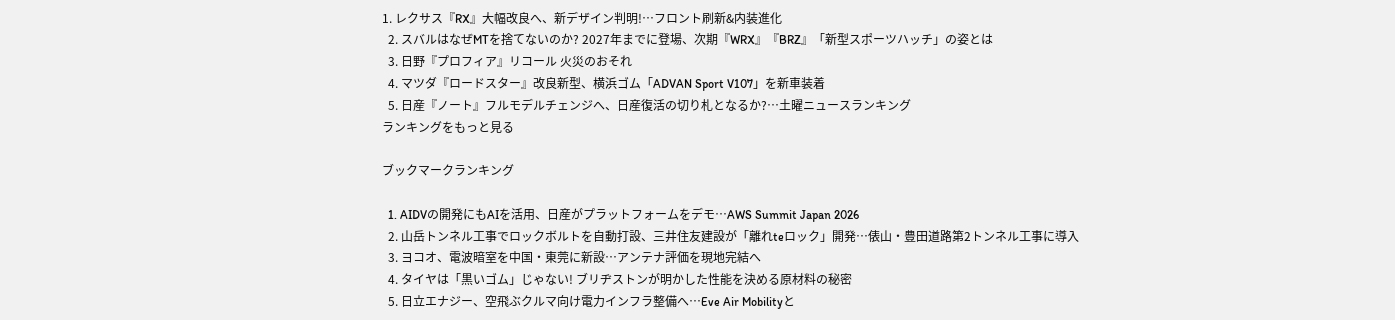1. レクサス『RX』大幅改良へ、新デザイン判明!…フロント刷新&内装進化
  2. スバルはなぜMTを捨てないのか? 2027年までに登場、次期『WRX』『BRZ』「新型スポーツハッチ」の姿とは
  3. 日野『プロフィア』リコール 火災のおそれ
  4. マツダ『ロードスター』改良新型、横浜ゴム「ADVAN Sport V107」を新車装着
  5. 日産『ノート』フルモデルチェンジへ、日産復活の切り札となるか?…土曜ニュースランキング
ランキングをもっと見る

ブックマークランキング

  1. AIDVの開発にもAIを活用、日産がプラットフォームをデモ…AWS Summit Japan 2026
  2. 山岳トンネル工事でロックボルトを自動打設、三井住友建設が「離れteロック」開発…俵山・豊田道路第2トンネル工事に導入
  3. ヨコオ、電波暗室を中国・東莞に新設…アンテナ評価を現地完結へ
  4. タイヤは「黒いゴム」じゃない! ブリヂストンが明かした性能を決める原材料の秘密
  5. 日立エナジー、空飛ぶクルマ向け電力インフラ整備へ…Eve Air Mobilityと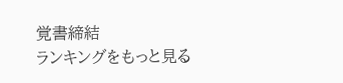覚書締結
ランキングをもっと見る